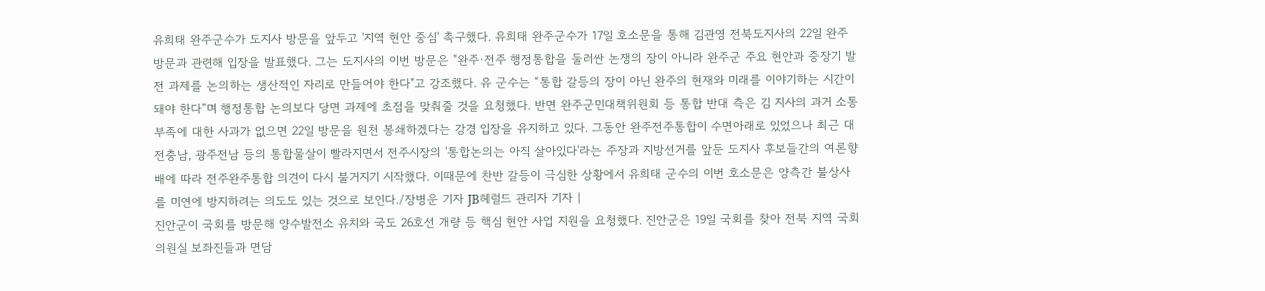유희태 완주군수가 도지사 방문을 앞두고 '지역 현안 중심' 촉구했다. 유희태 완주군수가 17일 호소문을 통해 김관영 전북도지사의 22일 완주 방문과 관련해 입장을 발표했다. 그는 도지사의 이번 방문은 "완주·전주 행정통합을 둘러싼 논쟁의 장이 아니라 완주군 주요 현안과 중장기 발전 과제를 논의하는 생산적인 자리로 만들어야 한다"고 강조했다. 유 군수는 “통합 갈등의 장이 아닌 완주의 현재와 미래를 이야기하는 시간이 돼야 한다”며 행정통합 논의보다 당면 과제에 초점을 맞춰줄 것을 요청했다. 반면 완주군민대책위원회 등 통합 반대 측은 김 지사의 과거 소통 부족에 대한 사과가 없으면 22일 방문을 원천 봉쇄하겠다는 강경 입장을 유지하고 있다. 그동안 완주전주통합이 수면아래로 있었으나 최근 대전충남, 광주전남 등의 통합물살이 빨라지면서 전주시장의 '통합논의는 아직 살아있다'라는 주장과 지방선거를 앞둔 도지사 후보들간의 여론향배에 따라 전주완주통합 의견이 다시 불거지기 시작했다. 이때문에 찬반 갈등이 극심한 상황에서 유희태 군수의 이번 호소문은 양측간 불상사를 미연에 방지하려는 의도도 있는 것으로 보인다./장병운 기자 JB헤럴드 관리자 기자 |
진안군이 국회를 방문해 양수발전소 유치와 국도 26호선 개량 등 핵심 현안 사업 지원을 요청했다. 진안군은 19일 국회를 찾아 전북 지역 국회의원실 보좌진들과 면담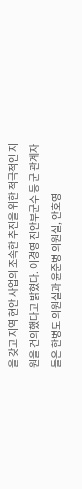을 갖고 지역 현안 사업의 조속한 추진을 위한 적극적인 지원을 건의했다고 밝혔다. 이경영 진안부군수 등 군 관계자들은 한병도 의원실과 윤준병 의원실, 안호영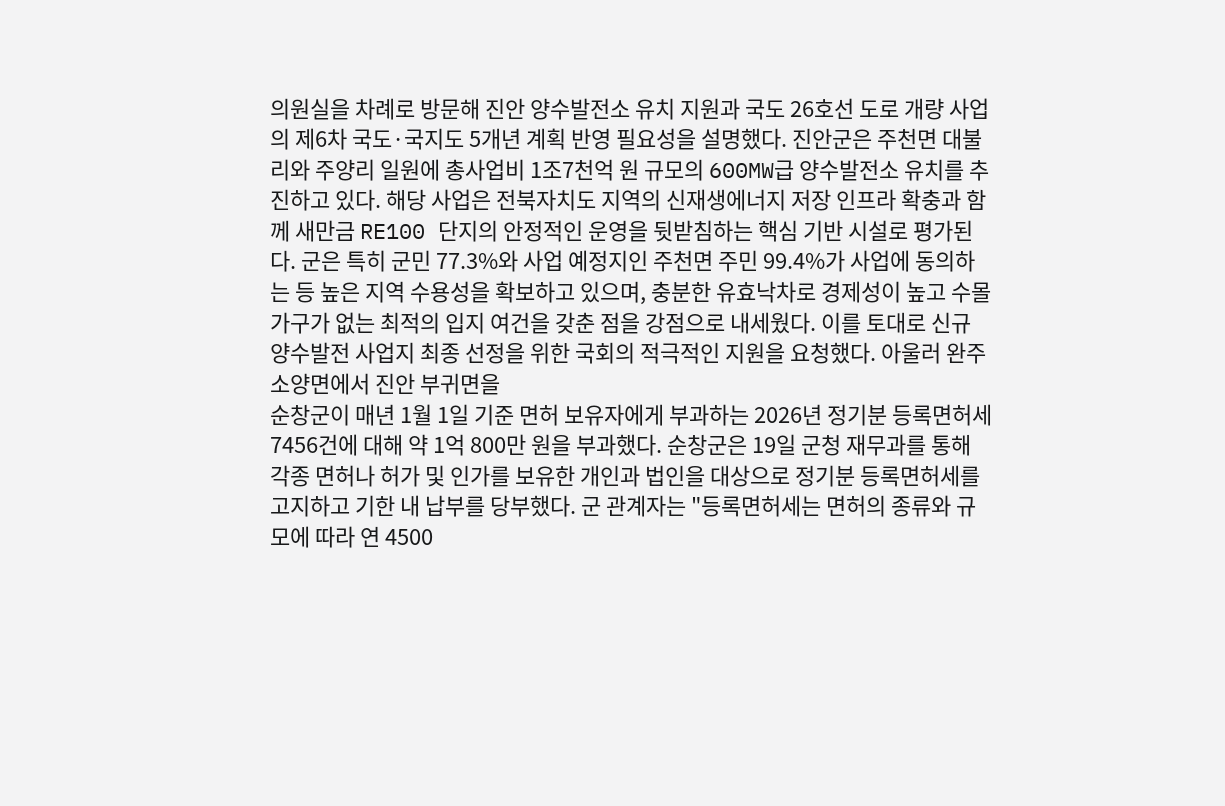의원실을 차례로 방문해 진안 양수발전소 유치 지원과 국도 26호선 도로 개량 사업의 제6차 국도·국지도 5개년 계획 반영 필요성을 설명했다. 진안군은 주천면 대불리와 주양리 일원에 총사업비 1조7천억 원 규모의 600MW급 양수발전소 유치를 추진하고 있다. 해당 사업은 전북자치도 지역의 신재생에너지 저장 인프라 확충과 함께 새만금 RE100 단지의 안정적인 운영을 뒷받침하는 핵심 기반 시설로 평가된다. 군은 특히 군민 77.3%와 사업 예정지인 주천면 주민 99.4%가 사업에 동의하는 등 높은 지역 수용성을 확보하고 있으며, 충분한 유효낙차로 경제성이 높고 수몰 가구가 없는 최적의 입지 여건을 갖춘 점을 강점으로 내세웠다. 이를 토대로 신규 양수발전 사업지 최종 선정을 위한 국회의 적극적인 지원을 요청했다. 아울러 완주 소양면에서 진안 부귀면을
순창군이 매년 1월 1일 기준 면허 보유자에게 부과하는 2026년 정기분 등록면허세 7456건에 대해 약 1억 800만 원을 부과했다. 순창군은 19일 군청 재무과를 통해 각종 면허나 허가 및 인가를 보유한 개인과 법인을 대상으로 정기분 등록면허세를 고지하고 기한 내 납부를 당부했다. 군 관계자는 "등록면허세는 면허의 종류와 규모에 따라 연 4500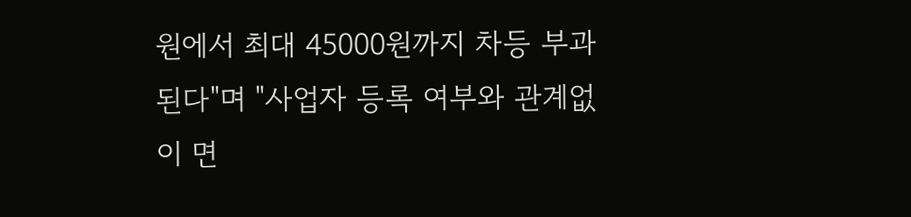원에서 최대 45000원까지 차등 부과된다"며 "사업자 등록 여부와 관계없이 면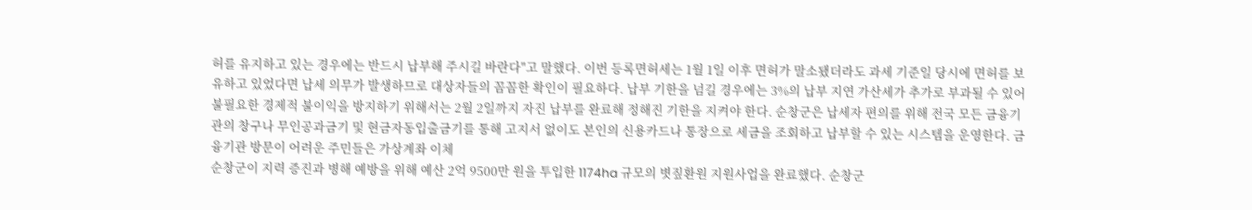허를 유지하고 있는 경우에는 반드시 납부해 주시길 바란다"고 말했다. 이번 등록면허세는 1월 1일 이후 면허가 말소됐더라도 과세 기준일 당시에 면허를 보유하고 있었다면 납세 의무가 발생하므로 대상자들의 꼼꼼한 확인이 필요하다. 납부 기한을 넘길 경우에는 3%의 납부 지연 가산세가 추가로 부과될 수 있어 불필요한 경제적 불이익을 방지하기 위해서는 2월 2일까지 자진 납부를 완료해 정해진 기한을 지켜야 한다. 순창군은 납세자 편의를 위해 전국 모든 금융기관의 창구나 무인공과금기 및 현금자동입출금기를 통해 고지서 없이도 본인의 신용카드나 통장으로 세금을 조회하고 납부할 수 있는 시스템을 운영한다. 금융기관 방문이 어려운 주민들은 가상계좌 이체
순창군이 지력 증진과 병해 예방을 위해 예산 2억 9500만 원을 투입한 1174ha 규모의 볏짚환원 지원사업을 완료했다. 순창군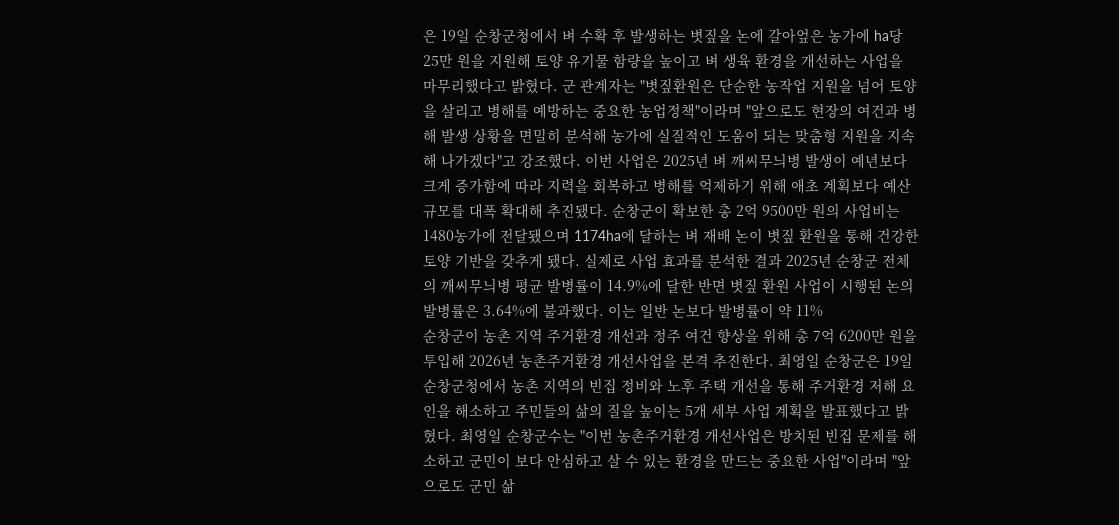은 19일 순창군청에서 벼 수확 후 발생하는 볏짚을 논에 갈아엎은 농가에 ha당 25만 원을 지원해 토양 유기물 함량을 높이고 벼 생육 환경을 개선하는 사업을 마무리했다고 밝혔다. 군 관계자는 "볏짚환원은 단순한 농작업 지원을 넘어 토양을 살리고 병해를 예방하는 중요한 농업정책"이라며 "앞으로도 현장의 여건과 병해 발생 상황을 면밀히 분석해 농가에 실질적인 도움이 되는 맞춤형 지원을 지속해 나가겠다"고 강조했다. 이번 사업은 2025년 벼 깨씨무늬병 발생이 예년보다 크게 증가함에 따라 지력을 회복하고 병해를 억제하기 위해 애초 계획보다 예산 규모를 대폭 확대해 추진됐다. 순창군이 확보한 총 2억 9500만 원의 사업비는 1480농가에 전달됐으며 1174ha에 달하는 벼 재배 논이 볏짚 환원을 통해 건강한 토양 기반을 갖추게 됐다. 실제로 사업 효과를 분석한 결과 2025년 순창군 전체의 깨씨무늬병 평균 발병률이 14.9%에 달한 반면 볏짚 환원 사업이 시행된 논의 발병률은 3.64%에 불과했다. 이는 일반 논보다 발병률이 약 11%
순창군이 농촌 지역 주거환경 개선과 정주 여건 향상을 위해 총 7억 6200만 원을 투입해 2026년 농촌주거환경 개선사업을 본격 추진한다. 최영일 순창군은 19일 순창군청에서 농촌 지역의 빈집 정비와 노후 주택 개선을 통해 주거환경 저해 요인을 해소하고 주민들의 삶의 질을 높이는 5개 세부 사업 계획을 발표했다고 밝혔다. 최영일 순창군수는 "이번 농촌주거환경 개선사업은 방치된 빈집 문제를 해소하고 군민이 보다 안심하고 살 수 있는 환경을 만드는 중요한 사업"이라며 "앞으로도 군민 삶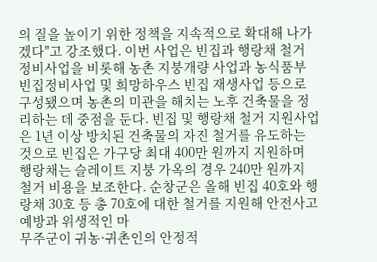의 질을 높이기 위한 정책을 지속적으로 확대해 나가겠다"고 강조했다. 이번 사업은 빈집과 행랑채 철거 정비사업을 비롯해 농촌 지붕개량 사업과 농식품부 빈집정비사업 및 희망하우스 빈집 재생사업 등으로 구성됐으며 농촌의 미관을 해치는 노후 건축물을 정리하는 데 중점을 둔다. 빈집 및 행랑채 철거 지원사업은 1년 이상 방치된 건축물의 자진 철거를 유도하는 것으로 빈집은 가구당 최대 400만 원까지 지원하며 행랑채는 슬레이트 지붕 가옥의 경우 240만 원까지 철거 비용을 보조한다. 순창군은 올해 빈집 40호와 행랑채 30호 등 총 70호에 대한 철거를 지원해 안전사고 예방과 위생적인 마
무주군이 귀농·귀촌인의 안정적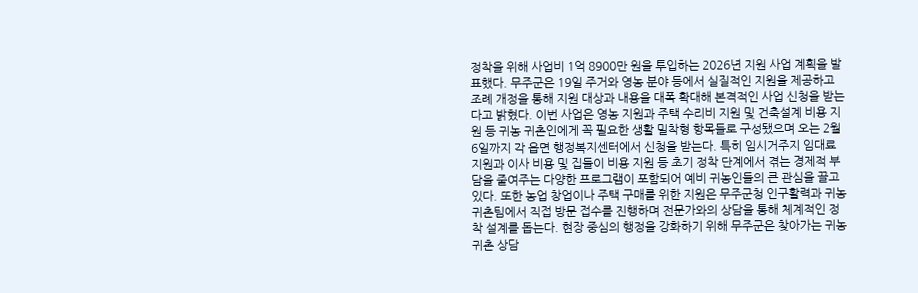정착을 위해 사업비 1억 8900만 원을 투입하는 2026년 지원 사업 계획을 발표했다. 무주군은 19일 주거와 영농 분야 등에서 실질적인 지원을 제공하고 조례 개정을 통해 지원 대상과 내용을 대폭 확대해 본격적인 사업 신청을 받는다고 밝혔다. 이번 사업은 영농 지원과 주택 수리비 지원 및 건축설계 비용 지원 등 귀농 귀촌인에게 꼭 필요한 생활 밀착형 항목들로 구성됐으며 오는 2월 6일까지 각 읍면 행정복지센터에서 신청을 받는다. 특히 임시거주지 임대료 지원과 이사 비용 및 집들이 비용 지원 등 초기 정착 단계에서 겪는 경제적 부담을 줄여주는 다양한 프로그램이 포함되어 예비 귀농인들의 큰 관심을 끌고 있다. 또한 농업 창업이나 주택 구매를 위한 지원은 무주군청 인구활력과 귀농귀촌팀에서 직접 방문 접수를 진행하며 전문가와의 상담을 통해 체계적인 정착 설계를 돕는다. 현장 중심의 행정을 강화하기 위해 무주군은 찾아가는 귀농 귀촌 상담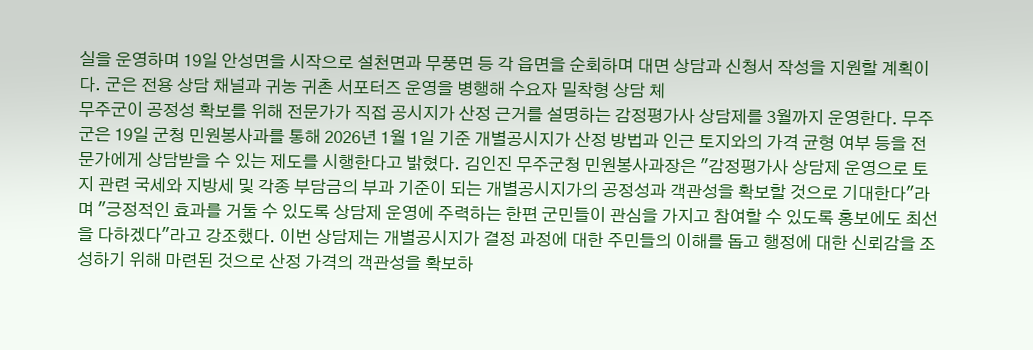실을 운영하며 19일 안성면을 시작으로 설천면과 무풍면 등 각 읍면을 순회하며 대면 상담과 신청서 작성을 지원할 계획이다. 군은 전용 상담 채널과 귀농 귀촌 서포터즈 운영을 병행해 수요자 밀착형 상담 체
무주군이 공정성 확보를 위해 전문가가 직접 공시지가 산정 근거를 설명하는 감정평가사 상담제를 3월까지 운영한다. 무주군은 19일 군청 민원봉사과를 통해 2026년 1월 1일 기준 개별공시지가 산정 방법과 인근 토지와의 가격 균형 여부 등을 전문가에게 상담받을 수 있는 제도를 시행한다고 밝혔다. 김인진 무주군청 민원봉사과장은 "감정평가사 상담제 운영으로 토지 관련 국세와 지방세 및 각종 부담금의 부과 기준이 되는 개별공시지가의 공정성과 객관성을 확보할 것으로 기대한다"라며 "긍정적인 효과를 거둘 수 있도록 상담제 운영에 주력하는 한편 군민들이 관심을 가지고 참여할 수 있도록 홍보에도 최선을 다하겠다"라고 강조했다. 이번 상담제는 개별공시지가 결정 과정에 대한 주민들의 이해를 돕고 행정에 대한 신뢰감을 조성하기 위해 마련된 것으로 산정 가격의 객관성을 확보하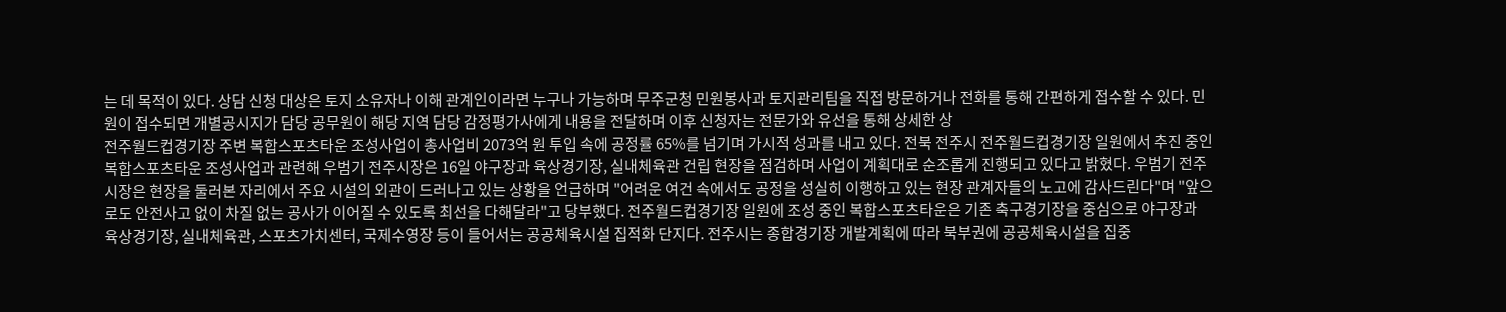는 데 목적이 있다. 상담 신청 대상은 토지 소유자나 이해 관계인이라면 누구나 가능하며 무주군청 민원봉사과 토지관리팀을 직접 방문하거나 전화를 통해 간편하게 접수할 수 있다. 민원이 접수되면 개별공시지가 담당 공무원이 해당 지역 담당 감정평가사에게 내용을 전달하며 이후 신청자는 전문가와 유선을 통해 상세한 상
전주월드컵경기장 주변 복합스포츠타운 조성사업이 총사업비 2073억 원 투입 속에 공정률 65%를 넘기며 가시적 성과를 내고 있다. 전북 전주시 전주월드컵경기장 일원에서 추진 중인 복합스포츠타운 조성사업과 관련해 우범기 전주시장은 16일 야구장과 육상경기장, 실내체육관 건립 현장을 점검하며 사업이 계획대로 순조롭게 진행되고 있다고 밝혔다. 우범기 전주시장은 현장을 둘러본 자리에서 주요 시설의 외관이 드러나고 있는 상황을 언급하며 "어려운 여건 속에서도 공정을 성실히 이행하고 있는 현장 관계자들의 노고에 감사드린다"며 "앞으로도 안전사고 없이 차질 없는 공사가 이어질 수 있도록 최선을 다해달라"고 당부했다. 전주월드컵경기장 일원에 조성 중인 복합스포츠타운은 기존 축구경기장을 중심으로 야구장과 육상경기장, 실내체육관, 스포츠가치센터, 국제수영장 등이 들어서는 공공체육시설 집적화 단지다. 전주시는 종합경기장 개발계획에 따라 북부권에 공공체육시설을 집중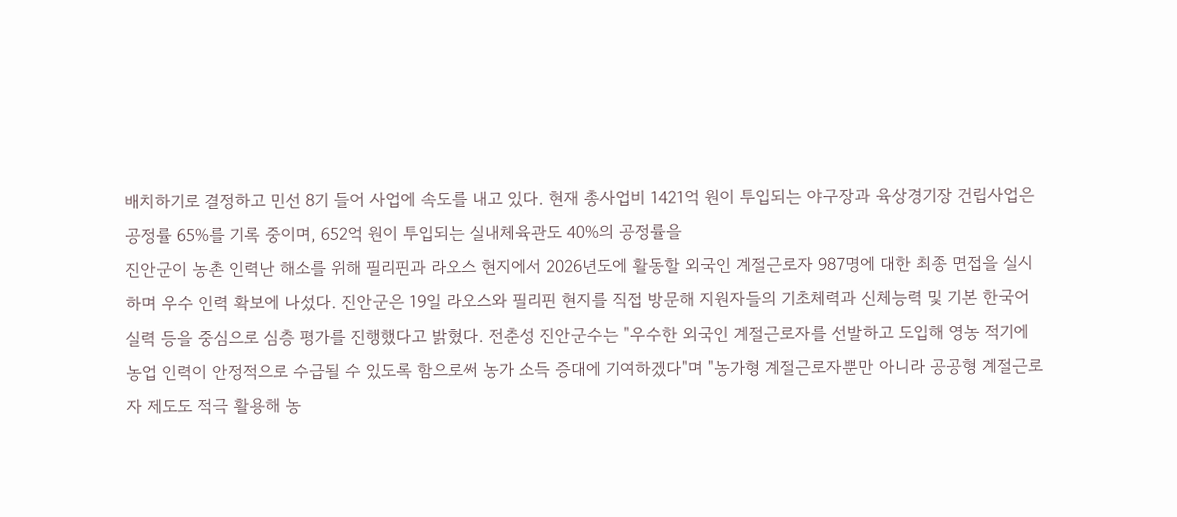배치하기로 결정하고 민선 8기 들어 사업에 속도를 내고 있다. 현재 총사업비 1421억 원이 투입되는 야구장과 육상경기장 건립사업은 공정률 65%를 기록 중이며, 652억 원이 투입되는 실내체육관도 40%의 공정률을
진안군이 농촌 인력난 해소를 위해 필리핀과 라오스 현지에서 2026년도에 활동할 외국인 계절근로자 987명에 대한 최종 면접을 실시하며 우수 인력 확보에 나섰다. 진안군은 19일 라오스와 필리핀 현지를 직접 방문해 지원자들의 기초체력과 신체능력 및 기본 한국어 실력 등을 중심으로 심층 평가를 진행했다고 밝혔다. 전춘성 진안군수는 "우수한 외국인 계절근로자를 선발하고 도입해 영농 적기에 농업 인력이 안정적으로 수급될 수 있도록 함으로써 농가 소득 증대에 기여하겠다"며 "농가형 계절근로자뿐만 아니라 공공형 계절근로자 제도도 적극 활용해 농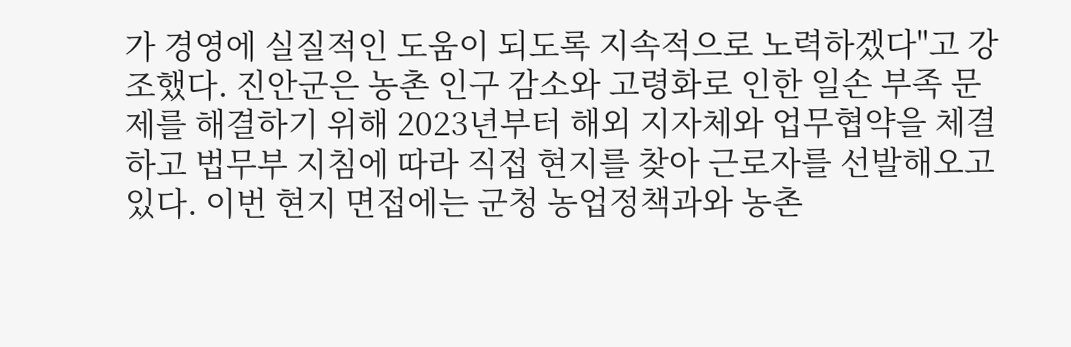가 경영에 실질적인 도움이 되도록 지속적으로 노력하겠다"고 강조했다. 진안군은 농촌 인구 감소와 고령화로 인한 일손 부족 문제를 해결하기 위해 2023년부터 해외 지자체와 업무협약을 체결하고 법무부 지침에 따라 직접 현지를 찾아 근로자를 선발해오고 있다. 이번 현지 면접에는 군청 농업정책과와 농촌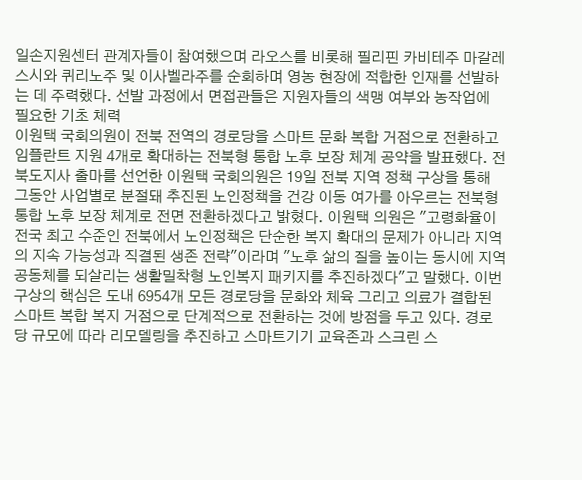일손지원센터 관계자들이 참여했으며 라오스를 비롯해 필리핀 카비테주 마갈레스시와 퀴리노주 및 이사벨라주를 순회하며 영농 현장에 적합한 인재를 선발하는 데 주력했다. 선발 과정에서 면접관들은 지원자들의 색맹 여부와 농작업에 필요한 기초 체력
이원택 국회의원이 전북 전역의 경로당을 스마트 문화 복합 거점으로 전환하고 임플란트 지원 4개로 확대하는 전북형 통합 노후 보장 체계 공약을 발표했다. 전북도지사 출마를 선언한 이원택 국회의원은 19일 전북 지역 정책 구상을 통해 그동안 사업별로 분절돼 추진된 노인정책을 건강 이동 여가를 아우르는 전북형 통합 노후 보장 체계로 전면 전환하겠다고 밝혔다. 이원택 의원은 "고령화율이 전국 최고 수준인 전북에서 노인정책은 단순한 복지 확대의 문제가 아니라 지역의 지속 가능성과 직결된 생존 전략"이라며 "노후 삶의 질을 높이는 동시에 지역 공동체를 되살리는 생활밀착형 노인복지 패키지를 추진하겠다"고 말했다. 이번 구상의 핵심은 도내 6954개 모든 경로당을 문화와 체육 그리고 의료가 결합된 스마트 복합 복지 거점으로 단계적으로 전환하는 것에 방점을 두고 있다. 경로당 규모에 따라 리모델링을 추진하고 스마트기기 교육존과 스크린 스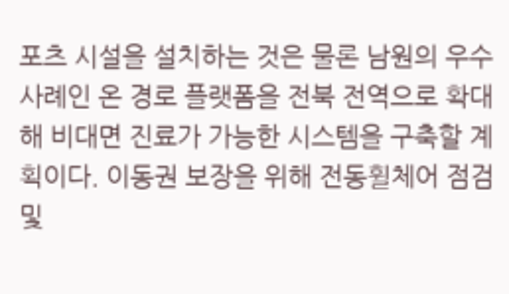포츠 시설을 설치하는 것은 물론 남원의 우수사례인 온 경로 플랫폼을 전북 전역으로 확대해 비대면 진료가 가능한 시스템을 구축할 계획이다. 이동권 보장을 위해 전동휠체어 점검 및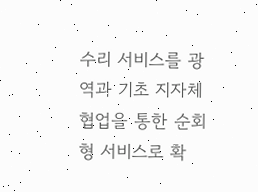수리 서비스를 광역과 기초 지자체 협업을 통한 순회형 서비스로 확